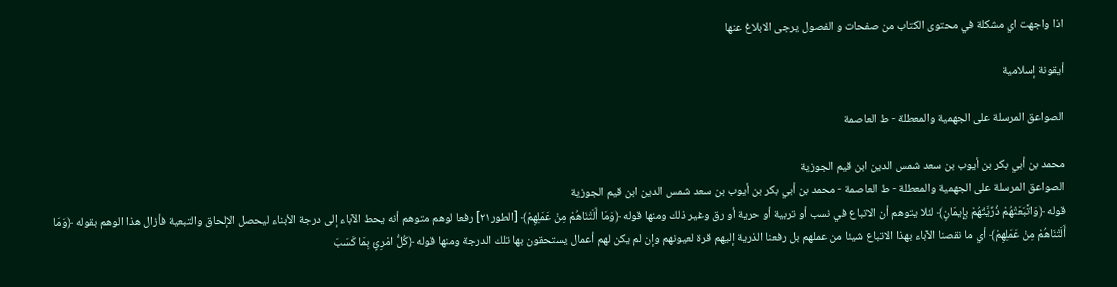اذا واجهت اي مشكلة في محتوى الكتاب من صفحات و الفصول يرجى الابلاغ عنها

أيقونة إسلامية

الصواعق المرسلة على الجهمية والمعطلة - ط العاصمة

محمد بن أبي بكر بن أيوب بن سعد شمس الدين ابن قيم الجوزية
الصواعق المرسلة على الجهمية والمعطلة - ط العاصمة - محمد بن أبي بكر بن أيوب بن سعد شمس الدين ابن قيم الجوزية
قوله ﴿وَاتَّبَعَتْهُمْ ذُرِّيَّتُهُمْ بِإِيمَانٍ﴾ لئلا يتوهم أن الاتباع في نسب أو تربية أو حرية أو رق وغير ذلك ومنها قوله ﴿وَمَا أَلَتْنَاهُمْ مِنْ عَمَلِهِمْ﴾ [الطور٢١] رفعا لوهم متوهم أنه يحط الآباء إلى درجة الأبناء ليحصل الإلحاق والتبعية فأزال هذا الوهم بقوله ﴿وَمَا أَلَتْنَاهُمْ مِنْ عَمَلِهِمْ﴾ أي ما نقصنا الآباء بهذا الاتباع شيئا من عملهم بل رفعنا الذرية إليهم قرة لعيونهم وإن لم يكن لهم أعمال يستحقون بها تلك الدرجة ومنها قوله ﴿كُلُّ امْرِئٍ بِمَا كَسَبَ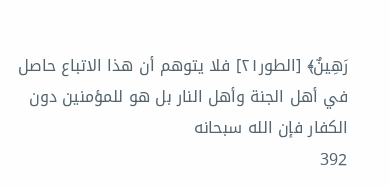رَهِينٌ﴾ [الطور٢١] فلا يتوهم أن هذا الاتباع حاصل في أهل الجنة وأهل النار بل هو للمؤمنين دون الكفار فإن الله سبحانه
392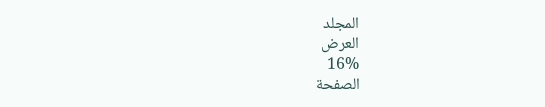المجلد
العرض
16%
الصفحة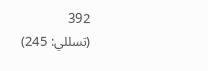392
(تسللي: 245)